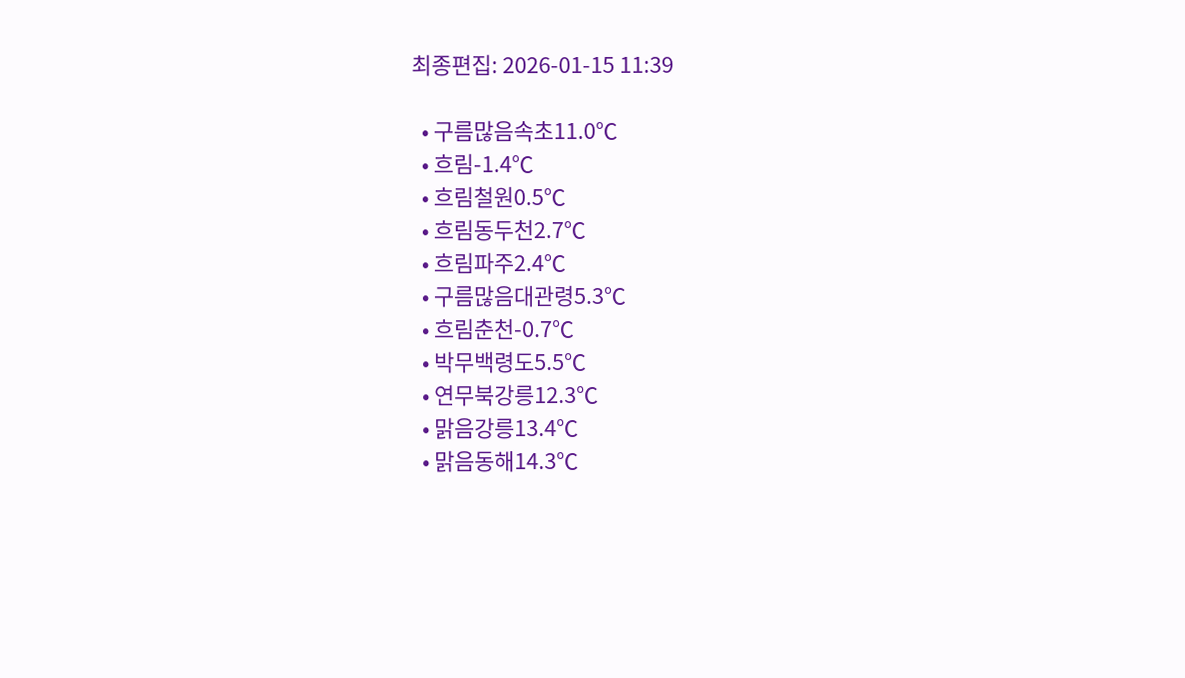최종편집: 2026-01-15 11:39

  • 구름많음속초11.0℃
  • 흐림-1.4℃
  • 흐림철원0.5℃
  • 흐림동두천2.7℃
  • 흐림파주2.4℃
  • 구름많음대관령5.3℃
  • 흐림춘천-0.7℃
  • 박무백령도5.5℃
  • 연무북강릉12.3℃
  • 맑음강릉13.4℃
  • 맑음동해14.3℃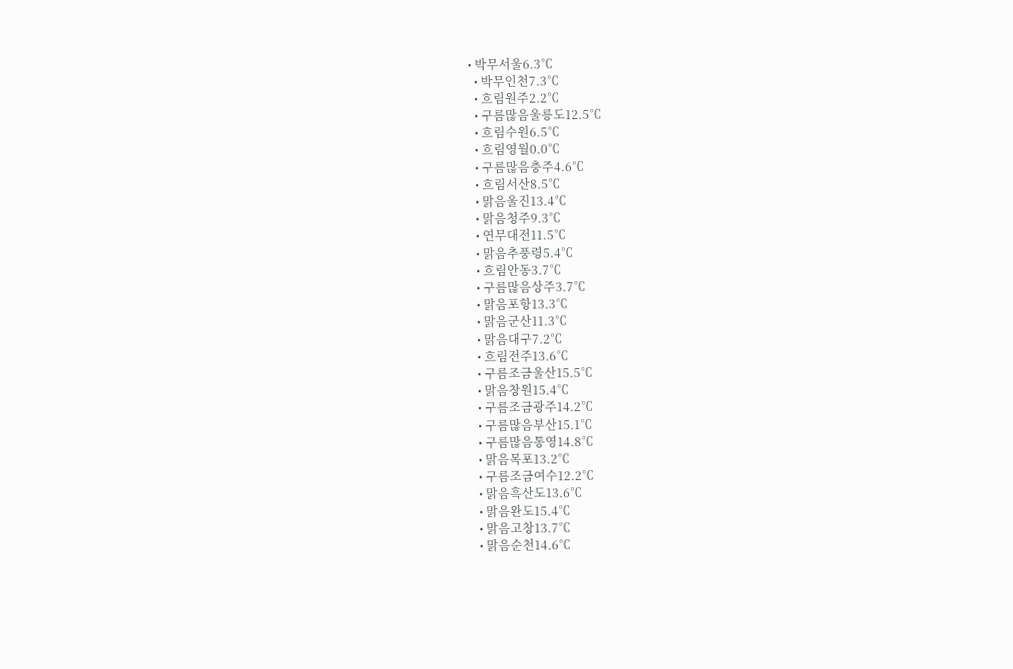• 박무서울6.3℃
  • 박무인천7.3℃
  • 흐림원주2.2℃
  • 구름많음울릉도12.5℃
  • 흐림수원6.5℃
  • 흐림영월0.0℃
  • 구름많음충주4.6℃
  • 흐림서산8.5℃
  • 맑음울진13.4℃
  • 맑음청주9.3℃
  • 연무대전11.5℃
  • 맑음추풍령5.4℃
  • 흐림안동3.7℃
  • 구름많음상주3.7℃
  • 맑음포항13.3℃
  • 맑음군산11.3℃
  • 맑음대구7.2℃
  • 흐림전주13.6℃
  • 구름조금울산15.5℃
  • 맑음창원15.4℃
  • 구름조금광주14.2℃
  • 구름많음부산15.1℃
  • 구름많음통영14.8℃
  • 맑음목포13.2℃
  • 구름조금여수12.2℃
  • 맑음흑산도13.6℃
  • 맑음완도15.4℃
  • 맑음고창13.7℃
  • 맑음순천14.6℃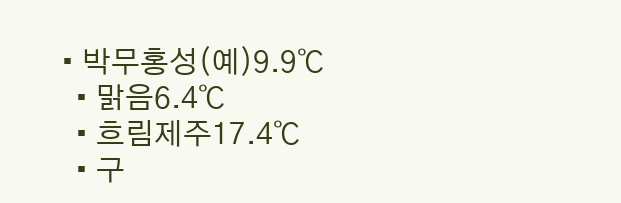• 박무홍성(예)9.9℃
  • 맑음6.4℃
  • 흐림제주17.4℃
  • 구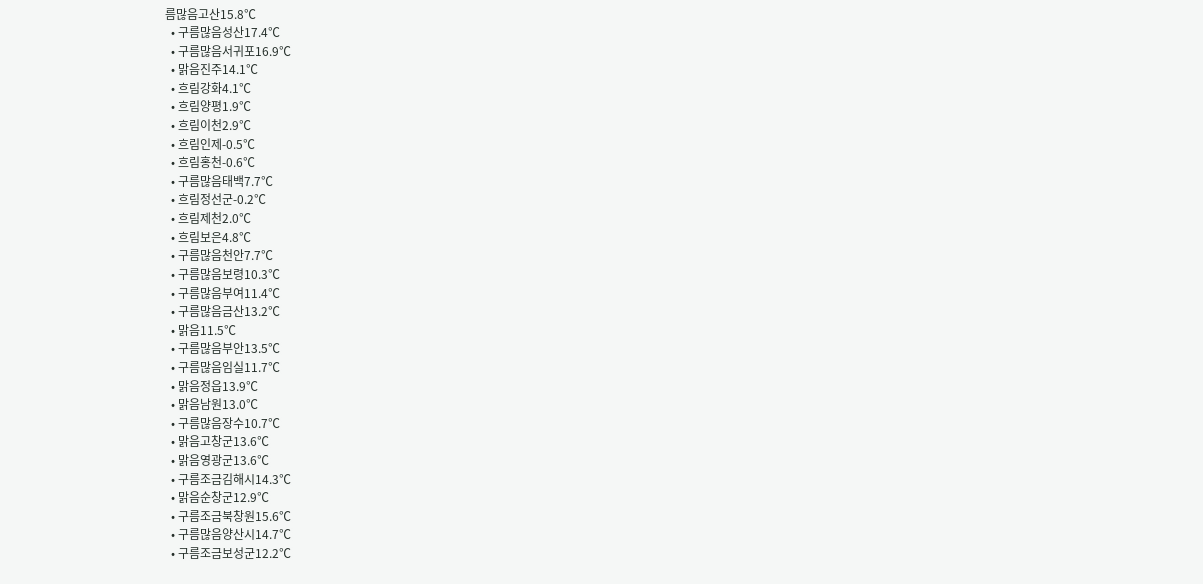름많음고산15.8℃
  • 구름많음성산17.4℃
  • 구름많음서귀포16.9℃
  • 맑음진주14.1℃
  • 흐림강화4.1℃
  • 흐림양평1.9℃
  • 흐림이천2.9℃
  • 흐림인제-0.5℃
  • 흐림홍천-0.6℃
  • 구름많음태백7.7℃
  • 흐림정선군-0.2℃
  • 흐림제천2.0℃
  • 흐림보은4.8℃
  • 구름많음천안7.7℃
  • 구름많음보령10.3℃
  • 구름많음부여11.4℃
  • 구름많음금산13.2℃
  • 맑음11.5℃
  • 구름많음부안13.5℃
  • 구름많음임실11.7℃
  • 맑음정읍13.9℃
  • 맑음남원13.0℃
  • 구름많음장수10.7℃
  • 맑음고창군13.6℃
  • 맑음영광군13.6℃
  • 구름조금김해시14.3℃
  • 맑음순창군12.9℃
  • 구름조금북창원15.6℃
  • 구름많음양산시14.7℃
  • 구름조금보성군12.2℃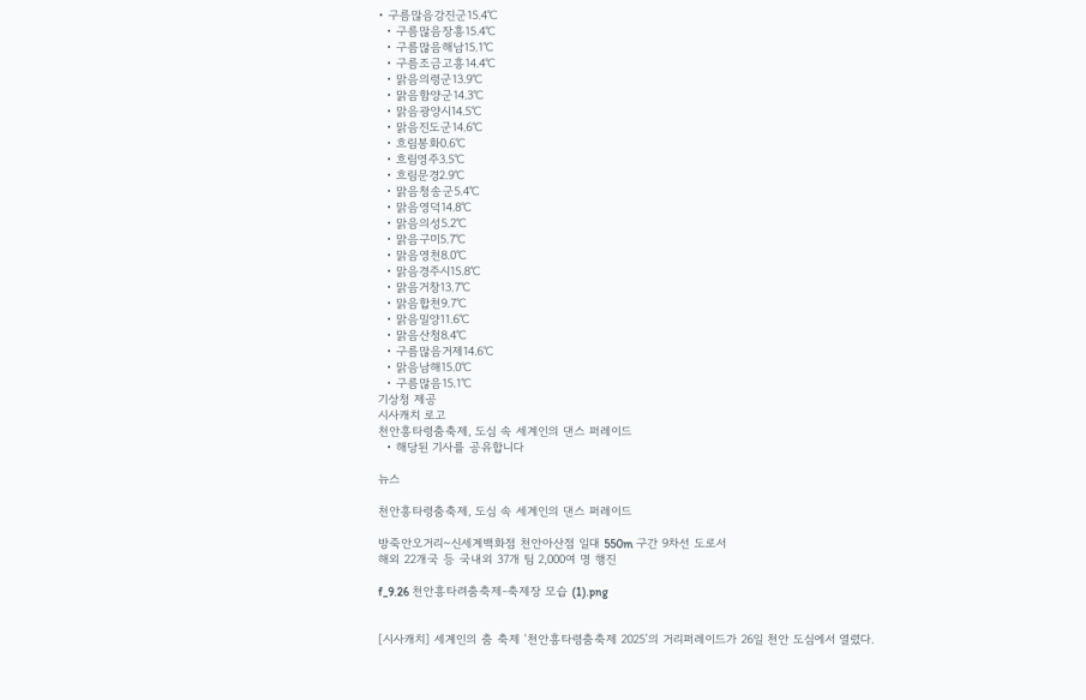• 구름많음강진군15.4℃
  • 구름많음장흥15.4℃
  • 구름많음해남15.1℃
  • 구름조금고흥14.4℃
  • 맑음의령군13.9℃
  • 맑음함양군14.3℃
  • 맑음광양시14.5℃
  • 맑음진도군14.6℃
  • 흐림봉화0.6℃
  • 흐림영주3.5℃
  • 흐림문경2.9℃
  • 맑음청송군5.4℃
  • 맑음영덕14.8℃
  • 맑음의성5.2℃
  • 맑음구미5.7℃
  • 맑음영천8.0℃
  • 맑음경주시15.8℃
  • 맑음거창13.7℃
  • 맑음합천9.7℃
  • 맑음밀양11.6℃
  • 맑음산청8.4℃
  • 구름많음거제14.6℃
  • 맑음남해15.0℃
  • 구름많음15.1℃
기상청 제공
시사캐치 로고
천안흥타령춤축제, 도심 속 세계인의 댄스 퍼레이드
  • 해당된 기사를 공유합니다

뉴스

천안흥타령춤축제, 도심 속 세계인의 댄스 퍼레이드

방죽안오거리~신세계백화점 천안아산점 일대 550m 구간 9차선 도로서
해외 22개국 등 국내외 37개 팀 2,000여 명 행진

f_9.26 천안흥타려춤축제-축제장 모습 (1).png


[시사캐치] 세계인의 춤 축제 ‘천안흥타령춤축제 2025’의 거리퍼레이드가 26일 천안 도심에서 열렸다.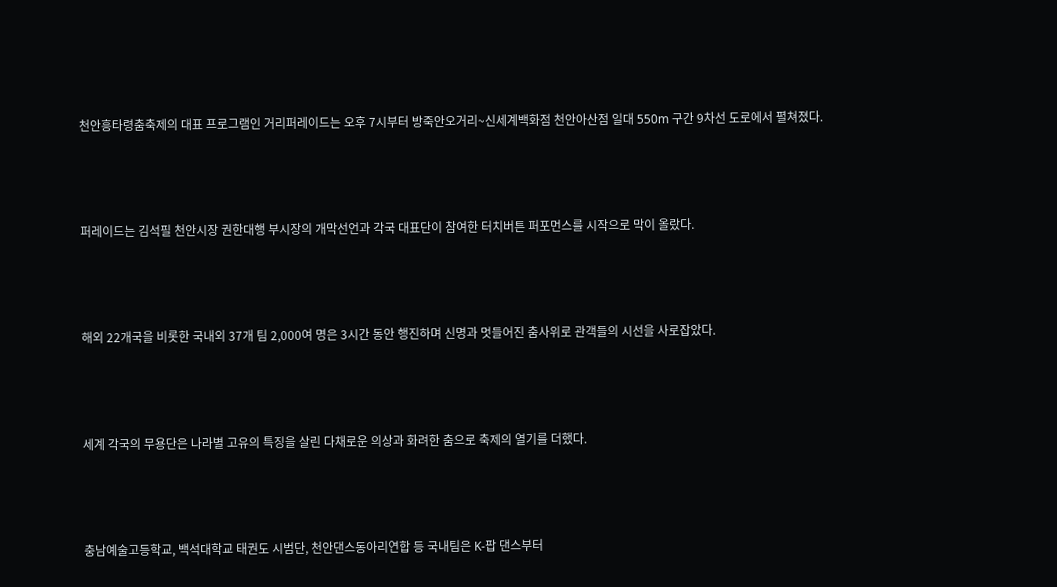천안흥타령춤축제의 대표 프로그램인 거리퍼레이드는 오후 7시부터 방죽안오거리~신세계백화점 천안아산점 일대 550m 구간 9차선 도로에서 펼쳐졌다.



퍼레이드는 김석필 천안시장 권한대행 부시장의 개막선언과 각국 대표단이 참여한 터치버튼 퍼포먼스를 시작으로 막이 올랐다.



해외 22개국을 비롯한 국내외 37개 팀 2,000여 명은 3시간 동안 행진하며 신명과 멋들어진 춤사위로 관객들의 시선을 사로잡았다.



세계 각국의 무용단은 나라별 고유의 특징을 살린 다채로운 의상과 화려한 춤으로 축제의 열기를 더했다.



충남예술고등학교, 백석대학교 태권도 시범단, 천안댄스동아리연합 등 국내팀은 K-팝 댄스부터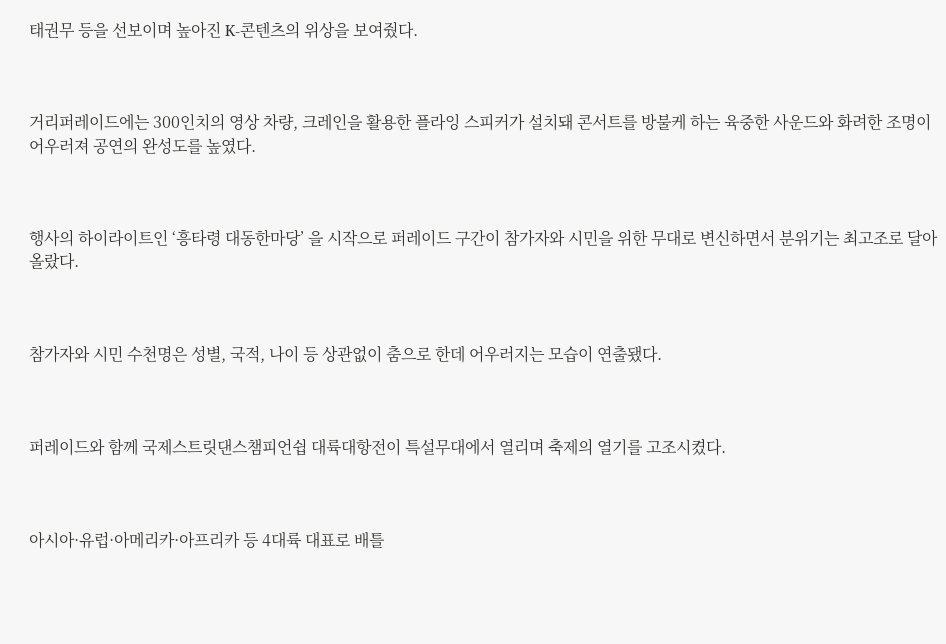태권무 등을 선보이며 높아진 K-콘텐츠의 위상을 보여줬다.



거리퍼레이드에는 300인치의 영상 차량, 크레인을 활용한 플라잉 스피커가 설치돼 콘서트를 방불케 하는 육중한 사운드와 화려한 조명이 어우러져 공연의 완성도를 높였다.



행사의 하이라이트인 ‘흥타령 대동한마당’ 을 시작으로 퍼레이드 구간이 참가자와 시민을 위한 무대로 변신하면서 분위기는 최고조로 달아올랐다.



참가자와 시민 수천명은 성별, 국적, 나이 등 상관없이 춤으로 한데 어우러지는 모습이 연출됐다.



퍼레이드와 함께 국제스트릿댄스챔피언쉽 대륙대항전이 특설무대에서 열리며 축제의 열기를 고조시켰다.



아시아·유럽·아메리카·아프리카 등 4대륙 대표로 배틀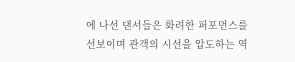에 나선 댄서들은 화려한 퍼포먼스를 선보이며 관객의 시선을 압도하는 역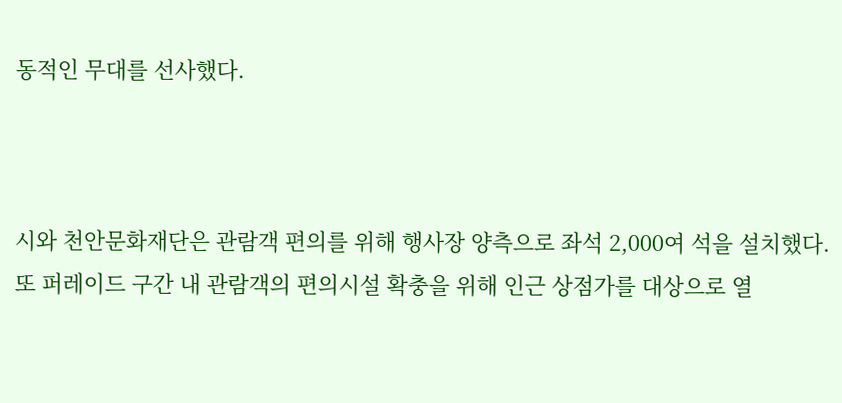동적인 무대를 선사했다.



시와 천안문화재단은 관람객 편의를 위해 행사장 양측으로 좌석 2,000여 석을 설치했다. 또 퍼레이드 구간 내 관람객의 편의시설 확충을 위해 인근 상점가를 대상으로 열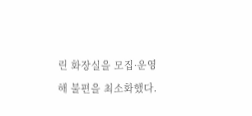린 화장실을 모집·운영해 불편을 최소화했다.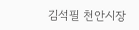김석필 천안시장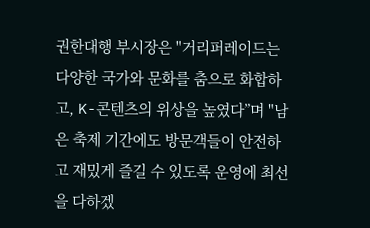권한대행 부시장은 "거리퍼레이드는 다양한 국가와 문화를 춤으로 화합하고, K-콘텐츠의 위상을 높였다”며 "남은 축제 기간에도 방문객들이 안전하고 재밌게 즐길 수 있도록 운영에 최선을 다하겠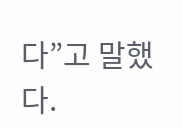다”고 말했다.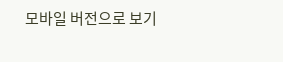모바일 버전으로 보기